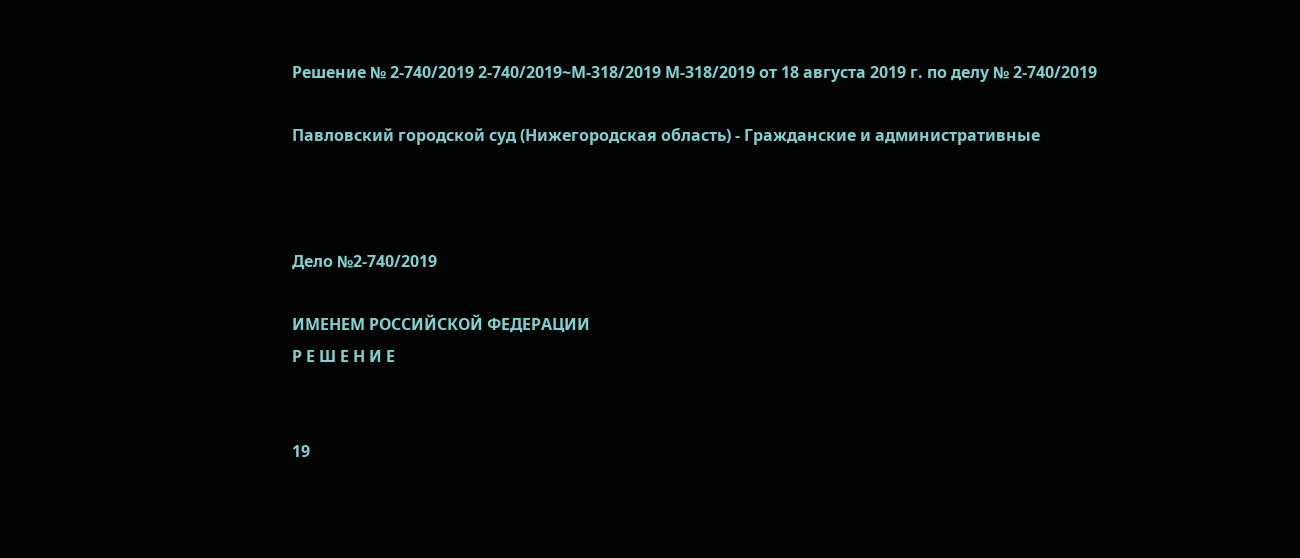Решение № 2-740/2019 2-740/2019~М-318/2019 М-318/2019 от 18 августа 2019 г. по делу № 2-740/2019

Павловский городской суд (Нижегородская область) - Гражданские и административные



Дело №2-740/2019

ИМЕНЕМ РОССИЙСКОЙ ФЕДЕРАЦИИ
Р Е Ш Е Н И Е


19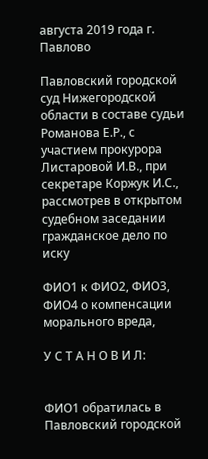августа 2019 года г. Павлово

Павловский городской суд Нижегородской области в составе судьи Романова Е.Р., с участием прокурора Листаровой И.В., при секретаре Коржук И.С., рассмотрев в открытом судебном заседании гражданское дело по иску

ФИО1 к ФИО2, ФИО3, ФИО4 о компенсации морального вреда,

У С Т А Н О В И Л:


ФИО1 обратилась в Павловский городской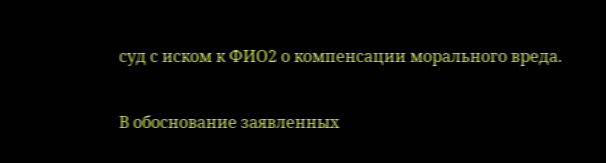суд с иском к ФИО2 о компенсации морального вреда.

В обоснование заявленных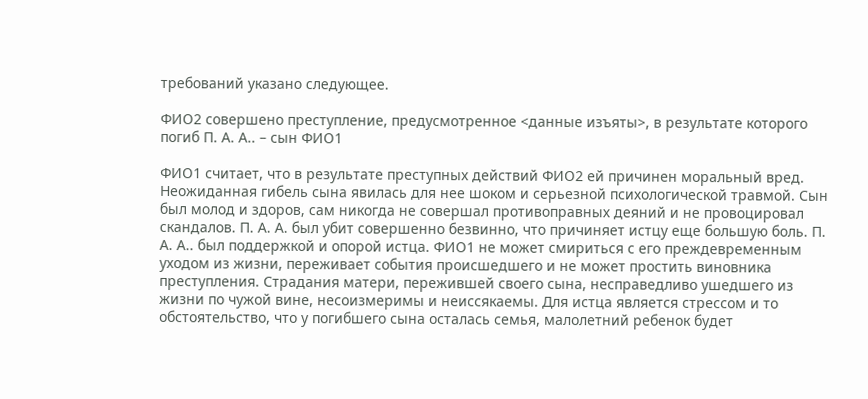требований указано следующее.

ФИО2 совершено преступление, предусмотренное <данные изъяты>, в результате которого погиб П. А. А.. – сын ФИО1

ФИО1 считает, что в результате преступных действий ФИО2 ей причинен моральный вред. Неожиданная гибель сына явилась для нее шоком и серьезной психологической травмой. Сын был молод и здоров, сам никогда не совершал противоправных деяний и не провоцировал скандалов. П. А. А. был убит совершенно безвинно, что причиняет истцу еще большую боль. П. А. А.. был поддержкой и опорой истца. ФИО1 не может смириться с его преждевременным уходом из жизни, переживает события происшедшего и не может простить виновника преступления. Страдания матери, пережившей своего сына, несправедливо ушедшего из жизни по чужой вине, несоизмеримы и неиссякаемы. Для истца является стрессом и то обстоятельство, что у погибшего сына осталась семья, малолетний ребенок будет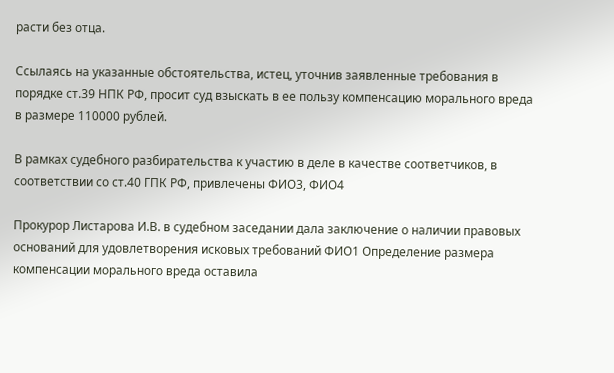расти без отца.

Ссылаясь на указанные обстоятельства, истец, уточнив заявленные требования в порядке ст.39 НПК РФ, просит суд взыскать в ее пользу компенсацию морального вреда в размере 110000 рублей.

В рамках судебного разбирательства к участию в деле в качестве соответчиков, в соответствии со ст.40 ГПК РФ, привлечены ФИО3, ФИО4

Прокурор Листарова И.В. в судебном заседании дала заключение о наличии правовых оснований для удовлетворения исковых требований ФИО1 Определение размера компенсации морального вреда оставила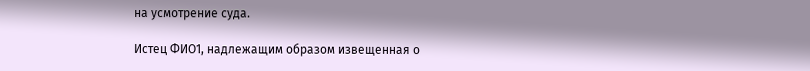на усмотрение суда.

Истец ФИО1, надлежащим образом извещенная о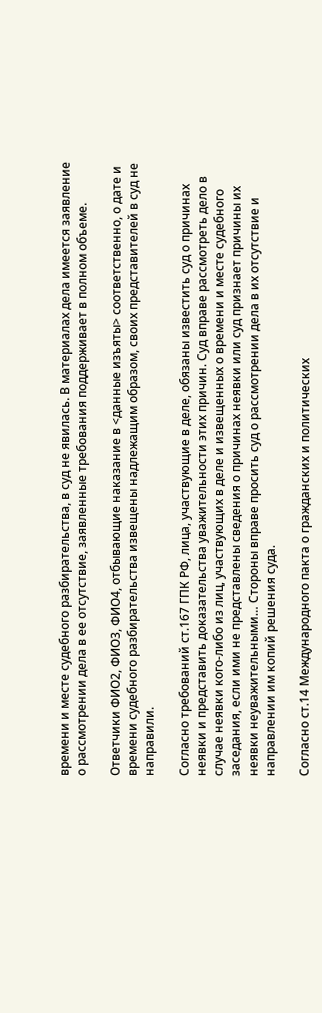времени и месте судебного разбирательства, в суд не явилась. В материалах дела имеется заявление о рассмотрении дела в ее отсутствие, заявленные требования поддерживает в полном объеме.

Ответчики ФИО2, ФИО3, ФИО4, отбывающие наказание в <данные изъяты> соответственно, о дате и времени судебного разбирательства извещены надлежащим образом, своих представителей в суд не направили.

Согласно требований ст.167 ГПК РФ, лица, участвующие в деле, обязаны известить суд о причинах неявки и представить доказательства уважительности этих причин. Суд вправе рассмотреть дело в случае неявки кого-либо из лиц, участвующих в деле и извещенных о времени и месте судебного заседания, если ими не представлены сведения о причинах неявки или суд признает причины их неявки неуважительными… Стороны вправе просить суд о рассмотрении дела в их отсутствие и направлении им копий решения суда.

Согласно ст.14 Международного пакта о гражданских и политических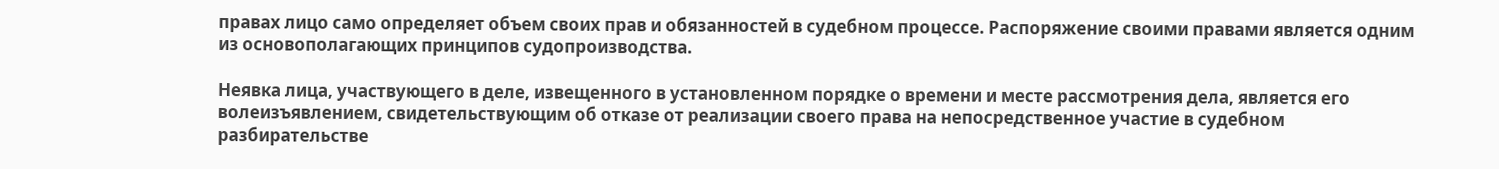правах лицо само определяет объем своих прав и обязанностей в судебном процессе. Распоряжение своими правами является одним из основополагающих принципов судопроизводства.

Неявка лица, участвующего в деле, извещенного в установленном порядке о времени и месте рассмотрения дела, является его волеизъявлением, свидетельствующим об отказе от реализации своего права на непосредственное участие в судебном разбирательстве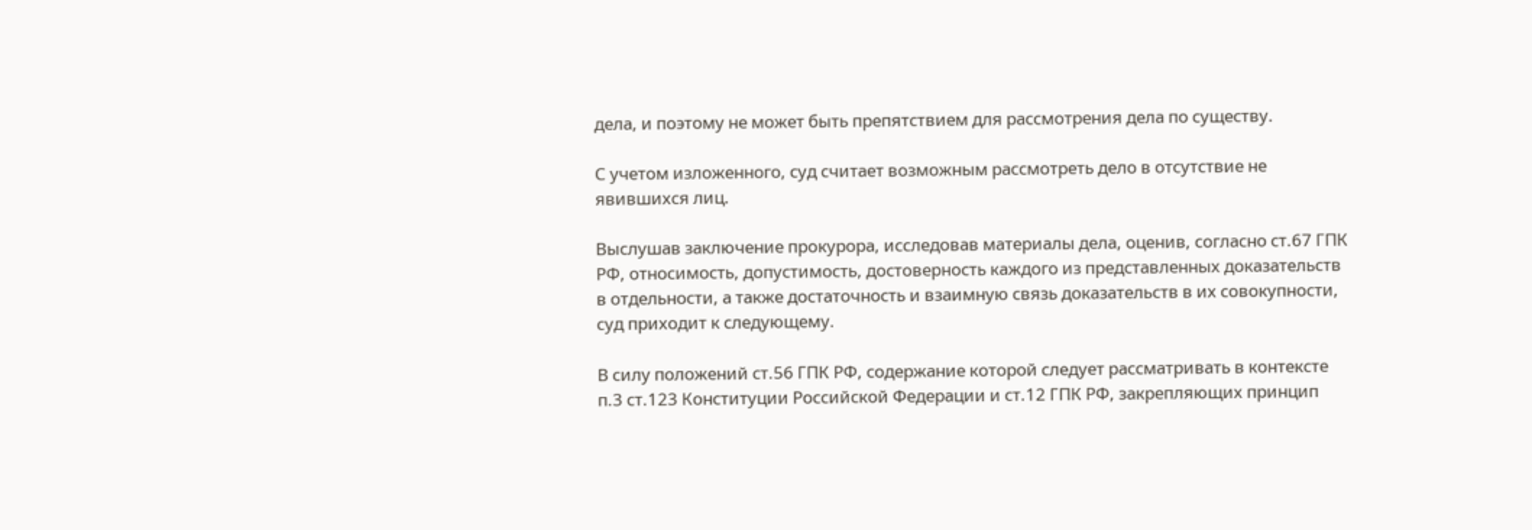дела, и поэтому не может быть препятствием для рассмотрения дела по существу.

С учетом изложенного, суд считает возможным рассмотреть дело в отсутствие не явившихся лиц.

Выслушав заключение прокурора, исследовав материалы дела, оценив, согласно ст.67 ГПК РФ, относимость, допустимость, достоверность каждого из представленных доказательств в отдельности, а также достаточность и взаимную связь доказательств в их совокупности, суд приходит к следующему.

В силу положений ст.56 ГПК РФ, содержание которой следует рассматривать в контексте п.3 ст.123 Конституции Российской Федерации и ст.12 ГПК РФ, закрепляющих принцип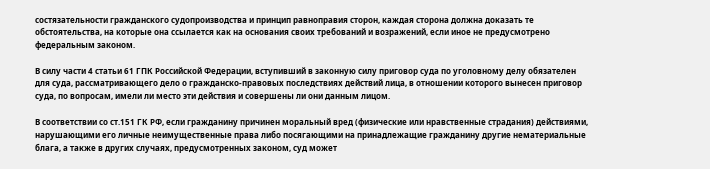состязательности гражданского судопроизводства и принцип равноправия сторон, каждая сторона должна доказать те обстоятельства, на которые она ссылается как на основания своих требований и возражений, если иное не предусмотрено федеральным законом.

В силу части 4 статьи 61 ГПК Российской Федерации, вступивший в законную силу приговор суда по уголовному делу обязателен для суда, рассматривающего дело о гражданско-правовых последствиях действий лица, в отношении которого вынесен приговор суда, по вопросам, имели ли место эти действия и совершены ли они данным лицом.

В соответствии со ст.151 ГК РФ, если гражданину причинен моральный вред (физические или нравственные страдания) действиями, нарушающими его личные неимущественные права либо посягающими на принадлежащие гражданину другие нематериальные блага, а также в других случаях, предусмотренных законом, суд может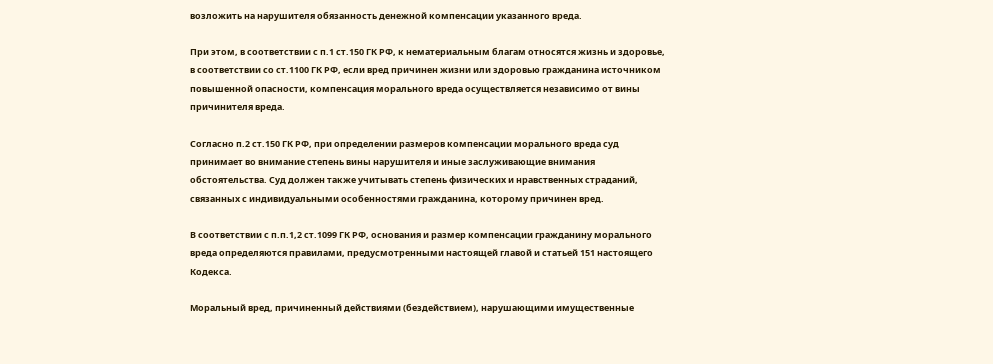возложить на нарушителя обязанность денежной компенсации указанного вреда.

При этом, в соответствии с п.1 ст.150 ГК РФ, к нематериальным благам относятся жизнь и здоровье, в соответствии со ст.1100 ГК РФ, если вред причинен жизни или здоровью гражданина источником повышенной опасности, компенсация морального вреда осуществляется независимо от вины причинителя вреда.

Согласно п.2 ст.150 ГК РФ, при определении размеров компенсации морального вреда суд принимает во внимание степень вины нарушителя и иные заслуживающие внимания обстоятельства. Суд должен также учитывать степень физических и нравственных страданий, связанных с индивидуальными особенностями гражданина, которому причинен вред.

В соответствии с п.п.1,2 ст.1099 ГК РФ, основания и размер компенсации гражданину морального вреда определяются правилами, предусмотренными настоящей главой и статьей 151 настоящего Кодекса.

Моральный вред, причиненный действиями (бездействием), нарушающими имущественные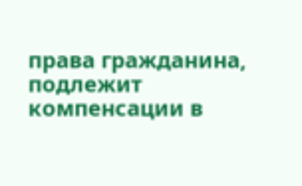права гражданина, подлежит компенсации в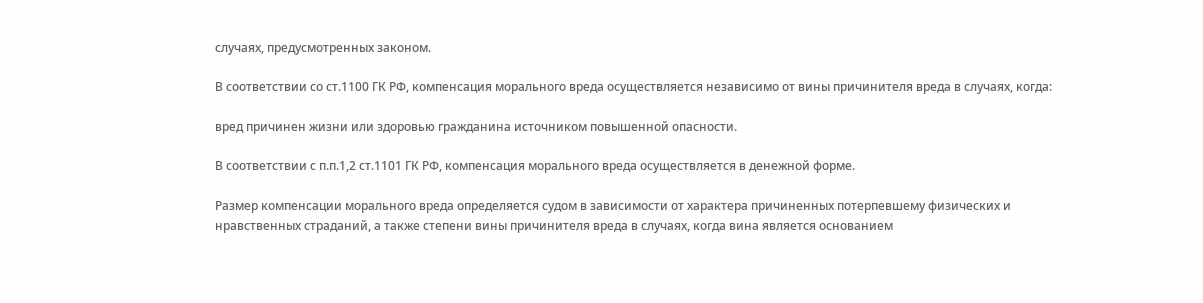случаях, предусмотренных законом.

В соответствии со ст.1100 ГК РФ, компенсация морального вреда осуществляется независимо от вины причинителя вреда в случаях, когда:

вред причинен жизни или здоровью гражданина источником повышенной опасности.

В соответствии с п.п.1,2 ст.1101 ГК РФ, компенсация морального вреда осуществляется в денежной форме.

Размер компенсации морального вреда определяется судом в зависимости от характера причиненных потерпевшему физических и нравственных страданий, а также степени вины причинителя вреда в случаях, когда вина является основанием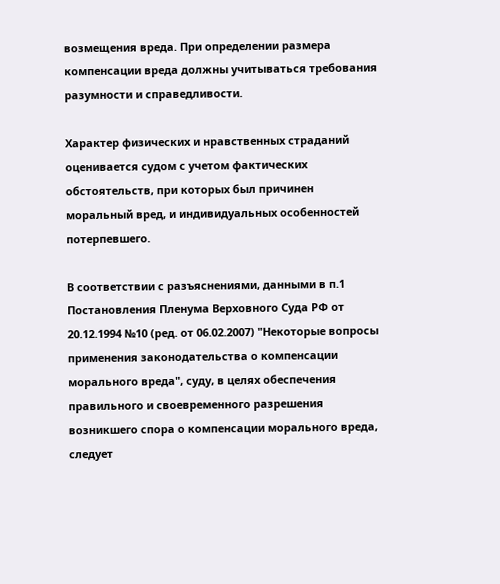возмещения вреда. При определении размера компенсации вреда должны учитываться требования разумности и справедливости.

Характер физических и нравственных страданий оценивается судом с учетом фактических обстоятельств, при которых был причинен моральный вред, и индивидуальных особенностей потерпевшего.

В соответствии с разъяснениями, данными в п.1 Постановления Пленума Верховного Суда РФ от 20.12.1994 №10 (ред. от 06.02.2007) "Некоторые вопросы применения законодательства о компенсации морального вреда", суду, в целях обеспечения правильного и своевременного разрешения возникшего спора о компенсации морального вреда, следует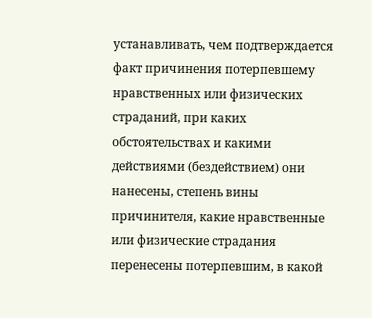устанавливать, чем подтверждается факт причинения потерпевшему нравственных или физических страданий, при каких обстоятельствах и какими действиями (бездействием) они нанесены, степень вины причинителя, какие нравственные или физические страдания перенесены потерпевшим, в какой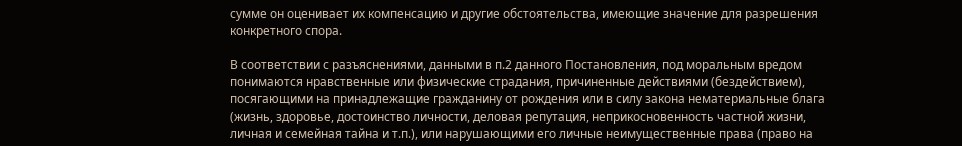сумме он оценивает их компенсацию и другие обстоятельства, имеющие значение для разрешения конкретного спора.

В соответствии с разъяснениями, данными в п.2 данного Постановления, под моральным вредом понимаются нравственные или физические страдания, причиненные действиями (бездействием), посягающими на принадлежащие гражданину от рождения или в силу закона нематериальные блага (жизнь, здоровье, достоинство личности, деловая репутация, неприкосновенность частной жизни, личная и семейная тайна и т.п.), или нарушающими его личные неимущественные права (право на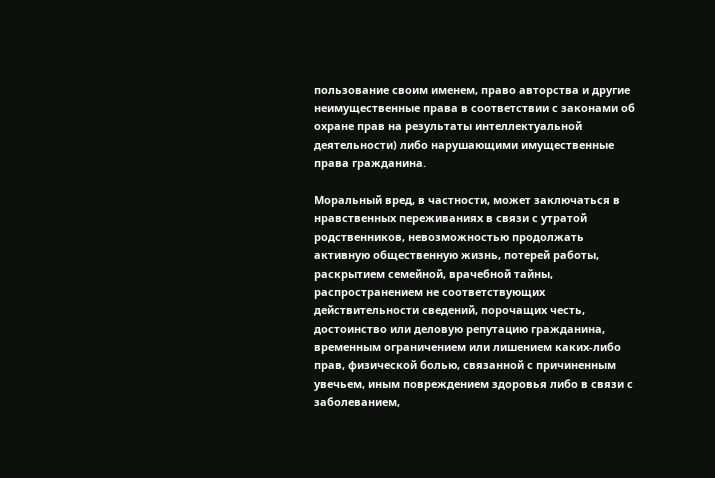пользование своим именем, право авторства и другие неимущественные права в соответствии с законами об охране прав на результаты интеллектуальной деятельности) либо нарушающими имущественные права гражданина.

Моральный вред, в частности, может заключаться в нравственных переживаниях в связи с утратой родственников, невозможностью продолжать активную общественную жизнь, потерей работы, раскрытием семейной, врачебной тайны, распространением не соответствующих действительности сведений, порочащих честь, достоинство или деловую репутацию гражданина, временным ограничением или лишением каких-либо прав, физической болью, связанной с причиненным увечьем, иным повреждением здоровья либо в связи с заболеванием,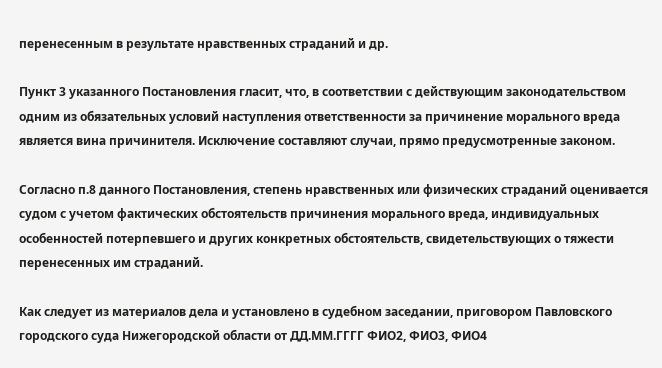перенесенным в результате нравственных страданий и др.

Пункт 3 указанного Постановления гласит, что, в соответствии с действующим законодательством одним из обязательных условий наступления ответственности за причинение морального вреда является вина причинителя. Исключение составляют случаи, прямо предусмотренные законом.

Согласно п.8 данного Постановления, степень нравственных или физических страданий оценивается судом с учетом фактических обстоятельств причинения морального вреда, индивидуальных особенностей потерпевшего и других конкретных обстоятельств, свидетельствующих о тяжести перенесенных им страданий.

Как следует из материалов дела и установлено в судебном заседании, приговором Павловского городского суда Нижегородской области от ДД.ММ.ГГГГ ФИО2, ФИО3, ФИО4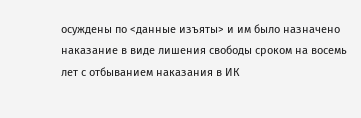осуждены по <данные изъяты> и им было назначено наказание в виде лишения свободы сроком на восемь лет с отбыванием наказания в ИК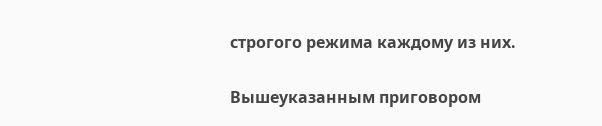строгого режима каждому из них.

Вышеуказанным приговором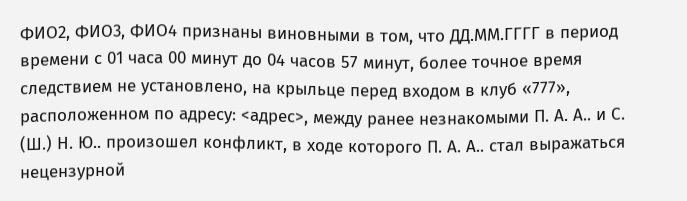ФИО2, ФИО3, ФИО4 признаны виновными в том, что ДД.ММ.ГГГГ в период времени с 01 часа 00 минут до 04 часов 57 минут, более точное время следствием не установлено, на крыльце перед входом в клуб «777», расположенном по адресу: <адрес>, между ранее незнакомыми П. А. А.. и С. (Ш.) Н. Ю.. произошел конфликт, в ходе которого П. А. А.. стал выражаться нецензурной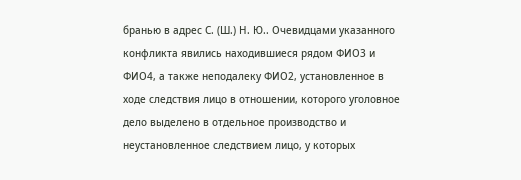бранью в адрес С. (Ш.) Н. Ю.. Очевидцами указанного конфликта явились находившиеся рядом ФИО3 и ФИО4, а также неподалеку ФИО2, установленное в ходе следствия лицо в отношении, которого уголовное дело выделено в отдельное производство и неустановленное следствием лицо, у которых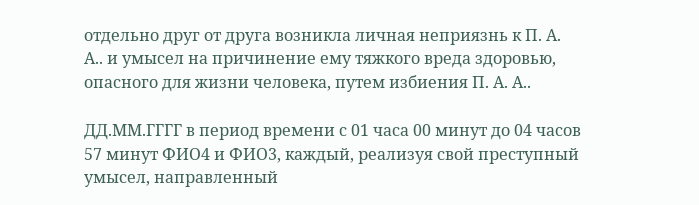отдельно друг от друга возникла личная неприязнь к П. А. А.. и умысел на причинение ему тяжкого вреда здоровью, опасного для жизни человека, путем избиения П. А. А..

ДД.ММ.ГГГГ в период времени с 01 часа 00 минут до 04 часов 57 минут ФИО4 и ФИО3, каждый, реализуя свой преступный умысел, направленный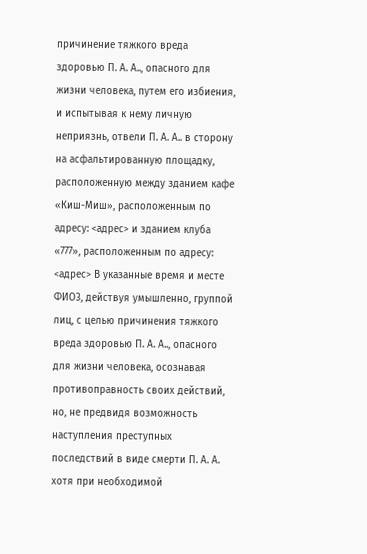причинение тяжкого вреда здоровью П. А. А.., опасного для жизни человека, путем его избиения, и испытывая к нему личную неприязнь, отвели П. А. А.. в сторону на асфальтированную площадку, расположенную между зданием кафе «Киш-Миш», расположенным по адресу: <адрес> и зданием клуба «777», расположенным по адресу: <адрес> В указанные время и месте ФИО3, действуя умышленно, группой лиц, с целью причинения тяжкого вреда здоровью П. А. А.., опасного для жизни человека, осознавая противоправность своих действий, но, не предвидя возможность наступления преступных последствий в виде смерти П. А. А. хотя при необходимой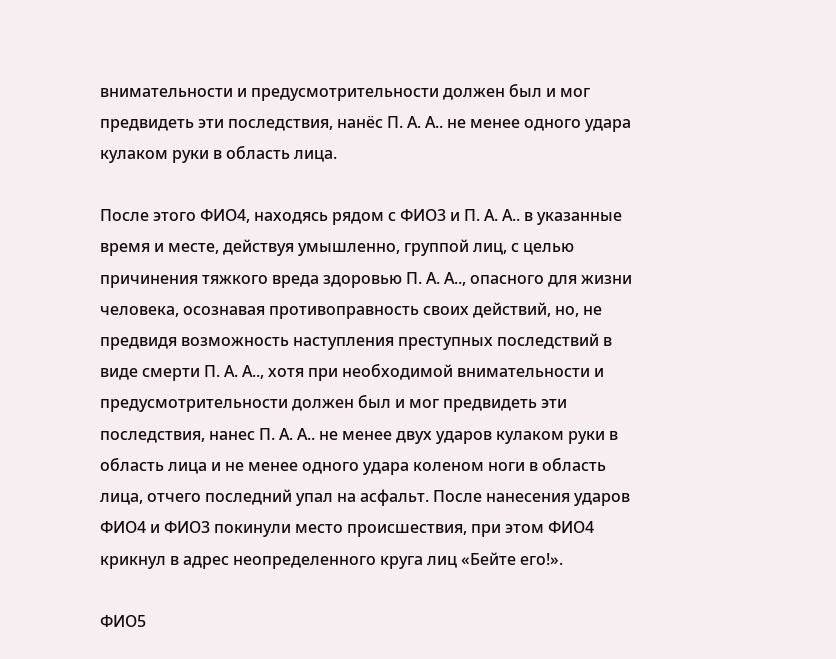внимательности и предусмотрительности должен был и мог предвидеть эти последствия, нанёс П. А. А.. не менее одного удара кулаком руки в область лица.

После этого ФИО4, находясь рядом с ФИО3 и П. А. А.. в указанные время и месте, действуя умышленно, группой лиц, с целью причинения тяжкого вреда здоровью П. А. А.., опасного для жизни человека, осознавая противоправность своих действий, но, не предвидя возможность наступления преступных последствий в виде смерти П. А. А.., хотя при необходимой внимательности и предусмотрительности должен был и мог предвидеть эти последствия, нанес П. А. А.. не менее двух ударов кулаком руки в область лица и не менее одного удара коленом ноги в область лица, отчего последний упал на асфальт. После нанесения ударов ФИО4 и ФИО3 покинули место происшествия, при этом ФИО4 крикнул в адрес неопределенного круга лиц «Бейте его!».

ФИО5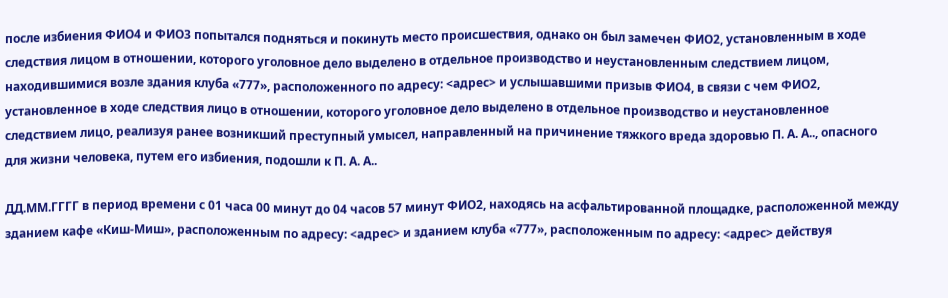после избиения ФИО4 и ФИО3 попытался подняться и покинуть место происшествия, однако он был замечен ФИО2, установленным в ходе следствия лицом в отношении, которого уголовное дело выделено в отдельное производство и неустановленным следствием лицом, находившимися возле здания клуба «777», расположенного по адресу: <адрес> и услышавшими призыв ФИО4, в связи с чем ФИО2, установленное в ходе следствия лицо в отношении, которого уголовное дело выделено в отдельное производство и неустановленное следствием лицо, реализуя ранее возникший преступный умысел, направленный на причинение тяжкого вреда здоровью П. А. А.., опасного для жизни человека, путем его избиения, подошли к П. А. А..

ДД.ММ.ГГГГ в период времени с 01 часа 00 минут до 04 часов 57 минут ФИО2, находясь на асфальтированной площадке, расположенной между зданием кафе «Киш-Миш», расположенным по адресу: <адрес> и зданием клуба «777», расположенным по адресу: <адрес> действуя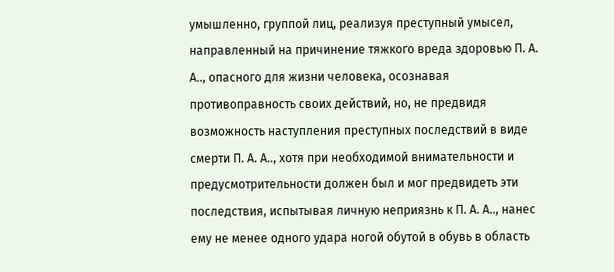умышленно, группой лиц, реализуя преступный умысел, направленный на причинение тяжкого вреда здоровью П. А. А.., опасного для жизни человека, осознавая противоправность своих действий, но, не предвидя возможность наступления преступных последствий в виде смерти П. А. А.., хотя при необходимой внимательности и предусмотрительности должен был и мог предвидеть эти последствия, испытывая личную неприязнь к П. А. А.., нанес ему не менее одного удара ногой обутой в обувь в область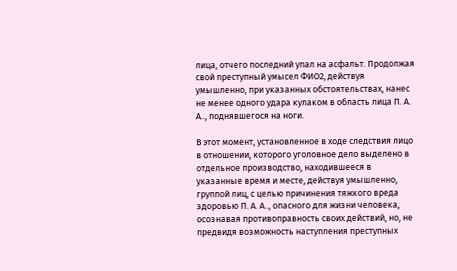лица, отчего последний упал на асфальт. Продолжая свой преступный умысел ФИО2, действуя умышленно, при указанных обстоятельствах, нанес не менее одного удара кулаком в область лица П. А. А.., поднявшегося на ноги.

В этот момент, установленное в ходе следствия лицо в отношении, которого уголовное дело выделено в отдельное производство, находившееся в указанные время и месте, действуя умышленно, группой лиц, с целью причинения тяжкого вреда здоровью П. А. А.., опасного для жизни человека, осознавая противоправность своих действий, но, не предвидя возможность наступления преступных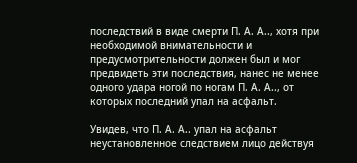последствий в виде смерти П. А. А.., хотя при необходимой внимательности и предусмотрительности должен был и мог предвидеть эти последствия, нанес не менее одного удара ногой по ногам П. А. А.., от которых последний упал на асфальт.

Увидев, что П. А. А.. упал на асфальт неустановленное следствием лицо действуя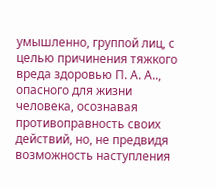умышленно, группой лиц, с целью причинения тяжкого вреда здоровью П. А. А.., опасного для жизни человека, осознавая противоправность своих действий, но, не предвидя возможность наступления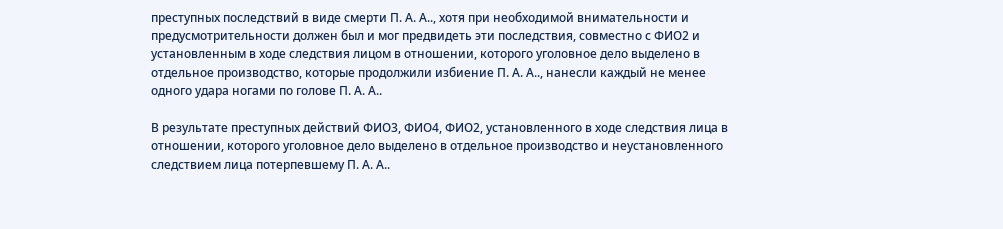преступных последствий в виде смерти П. А. А.., хотя при необходимой внимательности и предусмотрительности должен был и мог предвидеть эти последствия, совместно с ФИО2 и установленным в ходе следствия лицом в отношении, которого уголовное дело выделено в отдельное производство, которые продолжили избиение П. А. А.., нанесли каждый не менее одного удара ногами по голове П. А. А..

В результате преступных действий ФИО3, ФИО4, ФИО2, установленного в ходе следствия лица в отношении, которого уголовное дело выделено в отдельное производство и неустановленного следствием лица потерпевшему П. А. А..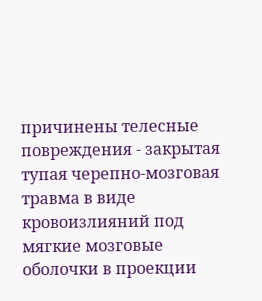причинены телесные повреждения - закрытая тупая черепно-мозговая травма в виде кровоизлияний под мягкие мозговые оболочки в проекции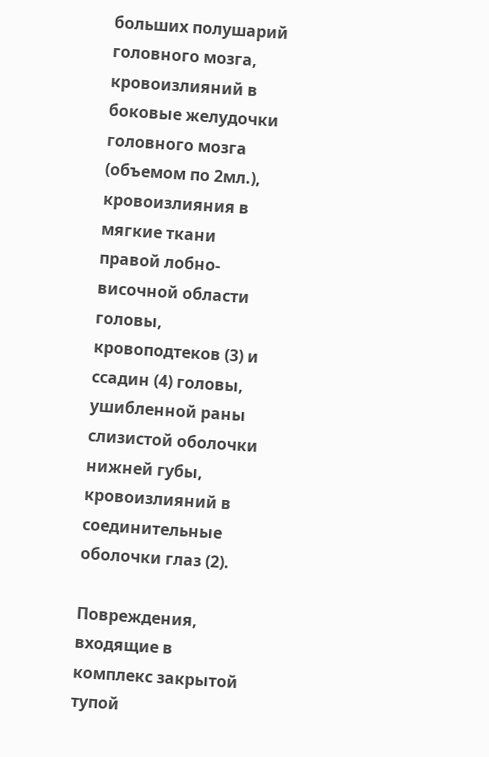больших полушарий головного мозга, кровоизлияний в боковые желудочки головного мозга (объемом по 2мл.), кровоизлияния в мягкие ткани правой лобно-височной области головы, кровоподтеков (3) и ссадин (4) головы, ушибленной раны слизистой оболочки нижней губы, кровоизлияний в соединительные оболочки глаз (2).

Повреждения, входящие в комплекс закрытой тупой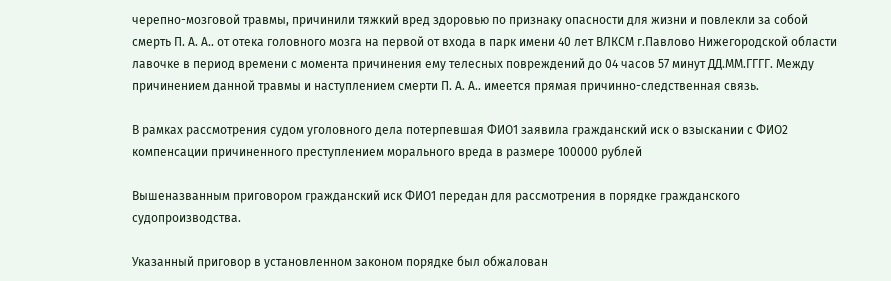черепно-мозговой травмы, причинили тяжкий вред здоровью по признаку опасности для жизни и повлекли за собой смерть П. А. А.. от отека головного мозга на первой от входа в парк имени 40 лет ВЛКСМ г.Павлово Нижегородской области лавочке в период времени с момента причинения ему телесных повреждений до 04 часов 57 минут ДД.ММ.ГГГГ. Между причинением данной травмы и наступлением смерти П. А. А.. имеется прямая причинно-следственная связь.

В рамках рассмотрения судом уголовного дела потерпевшая ФИО1 заявила гражданский иск о взыскании с ФИО2 компенсации причиненного преступлением морального вреда в размере 100000 рублей

Вышеназванным приговором гражданский иск ФИО1 передан для рассмотрения в порядке гражданского судопроизводства.

Указанный приговор в установленном законом порядке был обжалован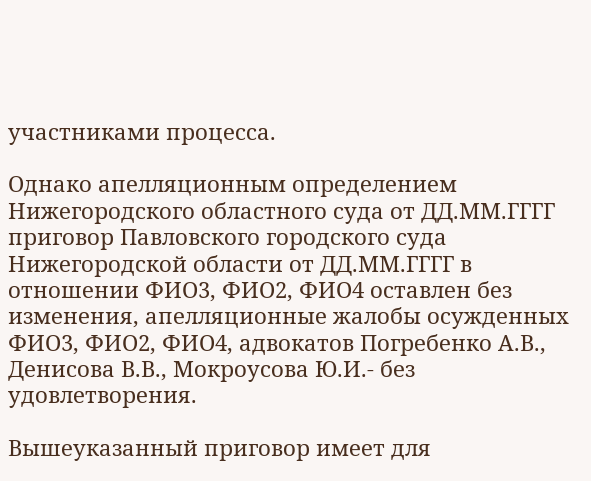участниками процесса.

Однако апелляционным определением Нижегородского областного суда от ДД.ММ.ГГГГ приговор Павловского городского суда Нижегородской области от ДД.ММ.ГГГГ в отношении ФИО3, ФИО2, ФИО4 оставлен без изменения, апелляционные жалобы осужденных ФИО3, ФИО2, ФИО4, адвокатов Погребенко А.В., Денисова В.В., Мокроусова Ю.И.- без удовлетворения.

Вышеуказанный приговор имеет для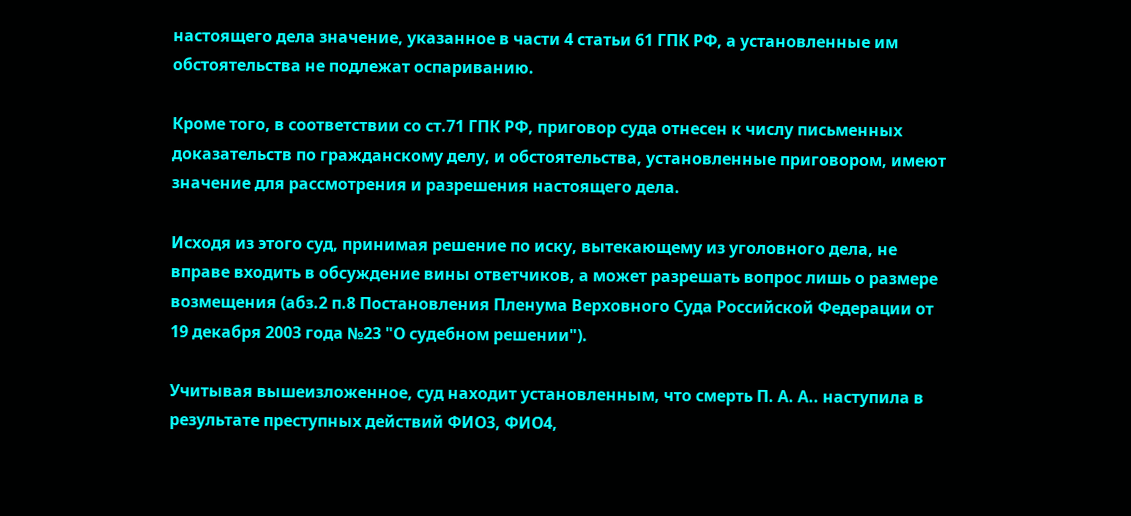настоящего дела значение, указанное в части 4 статьи 61 ГПК РФ, а установленные им обстоятельства не подлежат оспариванию.

Кроме того, в соответствии со ст.71 ГПК РФ, приговор суда отнесен к числу письменных доказательств по гражданскому делу, и обстоятельства, установленные приговором, имеют значение для рассмотрения и разрешения настоящего дела.

Исходя из этого суд, принимая решение по иску, вытекающему из уголовного дела, не вправе входить в обсуждение вины ответчиков, а может разрешать вопрос лишь о размере возмещения (абз.2 п.8 Постановления Пленума Верховного Суда Российской Федерации от 19 декабря 2003 года №23 "О судебном решении").

Учитывая вышеизложенное, суд находит установленным, что смерть П. А. А.. наступила в результате преступных действий ФИО3, ФИО4,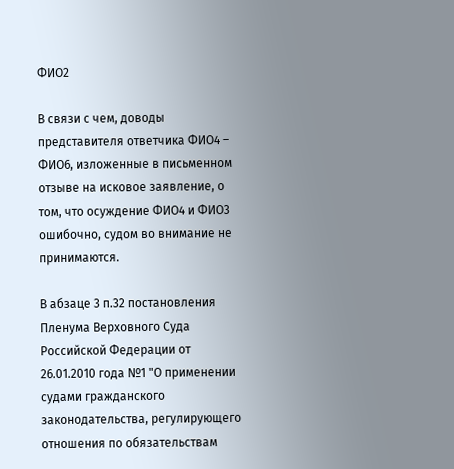ФИО2

В связи с чем, доводы представителя ответчика ФИО4 – ФИО6, изложенные в письменном отзыве на исковое заявление, о том, что осуждение ФИО4 и ФИО3 ошибочно, судом во внимание не принимаются.

В абзаце 3 п.32 постановления Пленума Верховного Суда Российской Федерации от 26.01.2010 года №1 "О применении судами гражданского законодательства, регулирующего отношения по обязательствам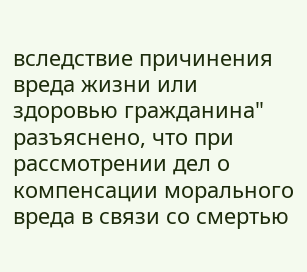вследствие причинения вреда жизни или здоровью гражданина" разъяснено, что при рассмотрении дел о компенсации морального вреда в связи со смертью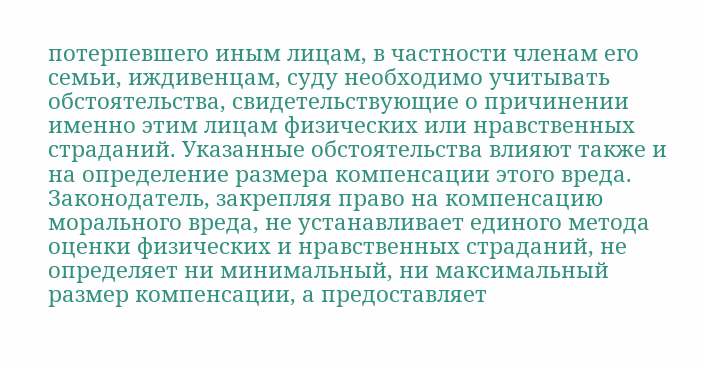потерпевшего иным лицам, в частности членам его семьи, иждивенцам, суду необходимо учитывать обстоятельства, свидетельствующие о причинении именно этим лицам физических или нравственных страданий. Указанные обстоятельства влияют также и на определение размера компенсации этого вреда. Законодатель, закрепляя право на компенсацию морального вреда, не устанавливает единого метода оценки физических и нравственных страданий, не определяет ни минимальный, ни максимальный размер компенсации, а предоставляет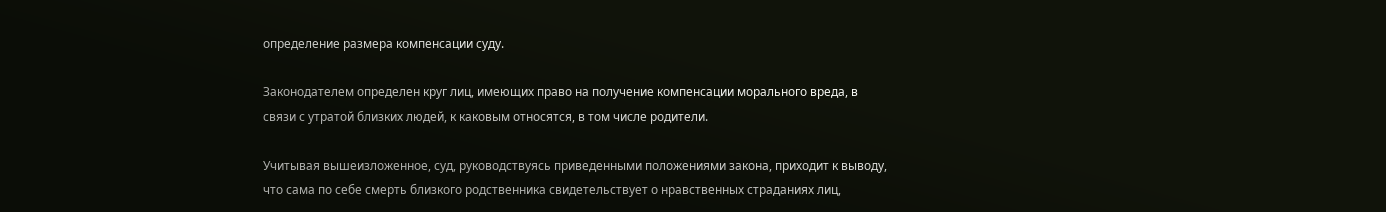определение размера компенсации суду.

Законодателем определен круг лиц, имеющих право на получение компенсации морального вреда, в связи с утратой близких людей, к каковым относятся, в том числе родители.

Учитывая вышеизложенное, суд, руководствуясь приведенными положениями закона, приходит к выводу, что сама по себе смерть близкого родственника свидетельствует о нравственных страданиях лиц,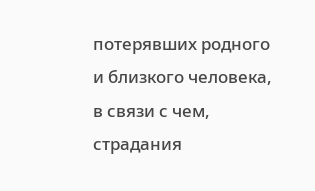потерявших родного и близкого человека, в связи с чем, страдания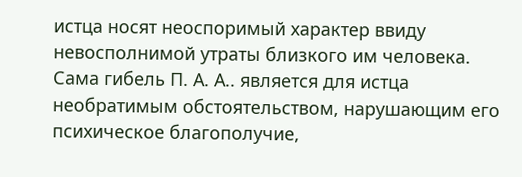истца носят неоспоримый характер ввиду невосполнимой утраты близкого им человека. Сама гибель П. А. А.. является для истца необратимым обстоятельством, нарушающим его психическое благополучие,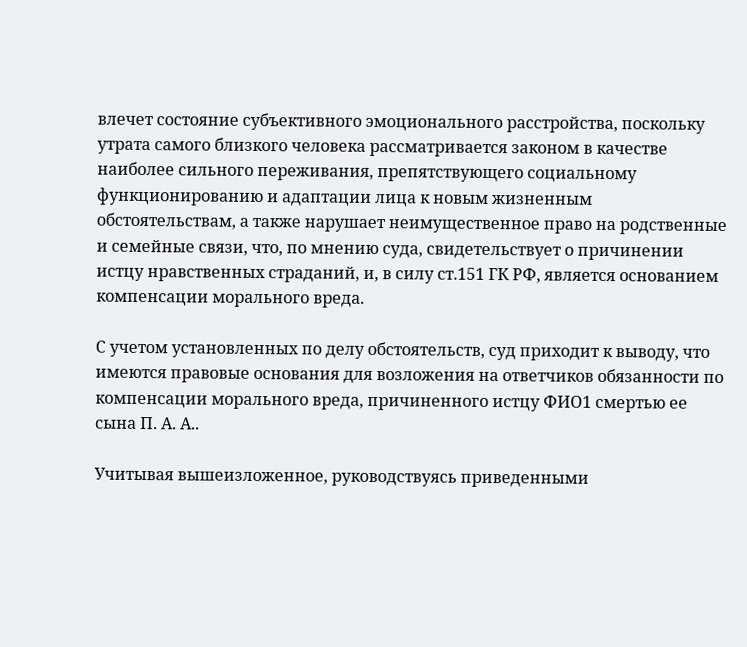влечет состояние субъективного эмоционального расстройства, поскольку утрата самого близкого человека рассматривается законом в качестве наиболее сильного переживания, препятствующего социальному функционированию и адаптации лица к новым жизненным обстоятельствам, а также нарушает неимущественное право на родственные и семейные связи, что, по мнению суда, свидетельствует о причинении истцу нравственных страданий, и, в силу ст.151 ГК РФ, является основанием компенсации морального вреда.

С учетом установленных по делу обстоятельств, суд приходит к выводу, что имеются правовые основания для возложения на ответчиков обязанности по компенсации морального вреда, причиненного истцу ФИО1 смертью ее сына П. А. А..

Учитывая вышеизложенное, руководствуясь приведенными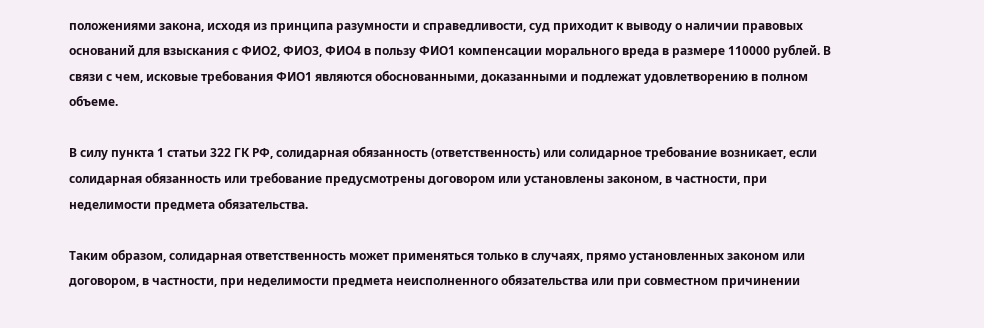положениями закона, исходя из принципа разумности и справедливости, суд приходит к выводу о наличии правовых оснований для взыскания с ФИО2, ФИО3, ФИО4 в пользу ФИО1 компенсации морального вреда в размере 110000 рублей. В связи с чем, исковые требования ФИО1 являются обоснованными, доказанными и подлежат удовлетворению в полном объеме.

В силу пункта 1 статьи 322 ГК РФ, солидарная обязанность (ответственность) или солидарное требование возникает, если солидарная обязанность или требование предусмотрены договором или установлены законом, в частности, при неделимости предмета обязательства.

Таким образом, солидарная ответственность может применяться только в случаях, прямо установленных законом или договором, в частности, при неделимости предмета неисполненного обязательства или при совместном причинении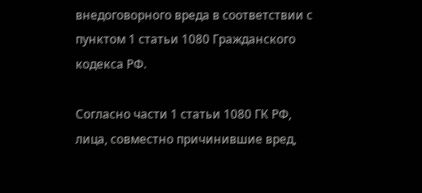внедоговорного вреда в соответствии с пунктом 1 статьи 1080 Гражданского кодекса РФ.

Согласно части 1 статьи 1080 ГК РФ, лица, совместно причинившие вред,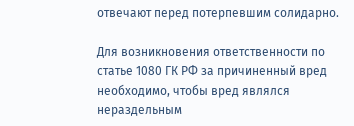отвечают перед потерпевшим солидарно.

Для возникновения ответственности по статье 1080 ГК РФ за причиненный вред необходимо, чтобы вред являлся нераздельным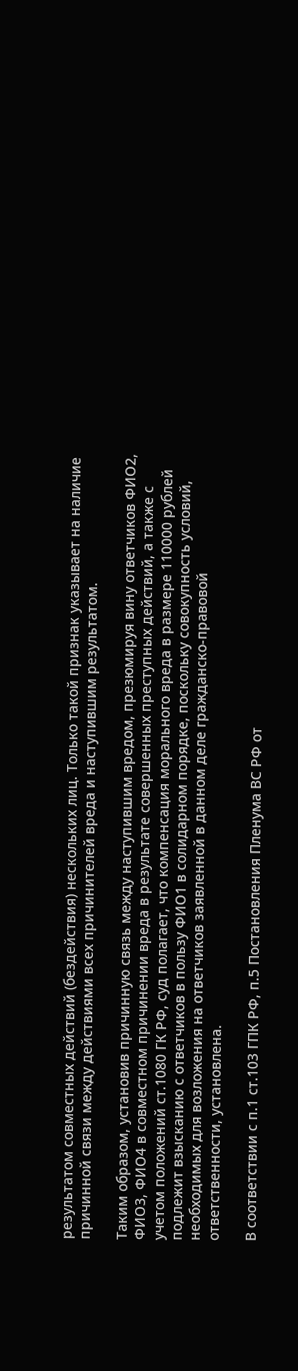результатом совместных действий (бездействия) нескольких лиц. Только такой признак указывает на наличие причинной связи между действиями всех причинителей вреда и наступившим результатом.

Таким образом, установив причинную связь между наступившим вредом, презюмируя вину ответчиков ФИО2, ФИО3, ФИО4 в совместном причинении вреда в результате совершенных преступных действий, а также с учетом положений ст.1080 ГК РФ, суд полагает, что компенсация морального вреда в размере 110000 рублей подлежит взысканию с ответчиков в пользу ФИО1 в солидарном порядке, поскольку совокупность условий, необходимых для возложения на ответчиков заявленной в данном деле гражданско-правовой ответственности, установлена.

В соответствии с п.1 ст.103 ГПК РФ, п.5 Постановления Пленума ВС РФ от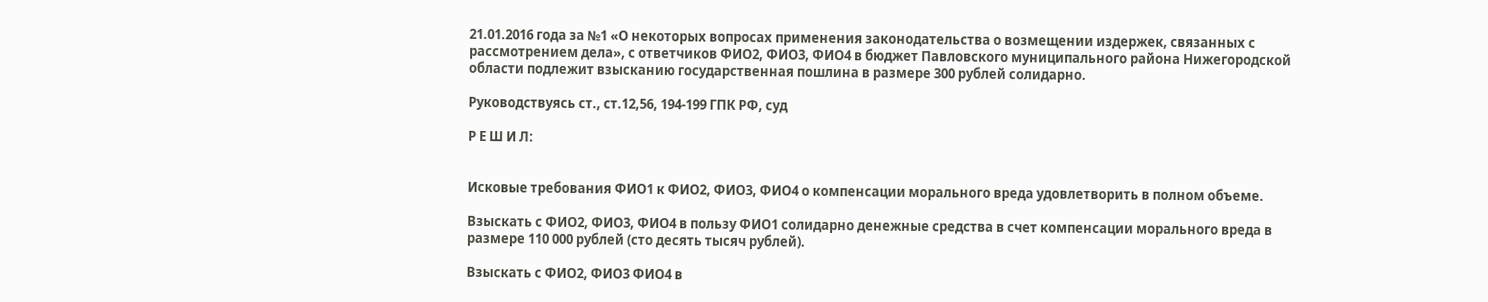21.01.2016 года за №1 «О некоторых вопросах применения законодательства о возмещении издержек, связанных с рассмотрением дела», с ответчиков ФИО2, ФИО3, ФИО4 в бюджет Павловского муниципального района Нижегородской области подлежит взысканию государственная пошлина в размере 300 рублей солидарно.

Руководствуясь ст., ст.12,56, 194-199 ГПК РФ, суд

Р Е Ш И Л:


Исковые требования ФИО1 к ФИО2, ФИО3, ФИО4 о компенсации морального вреда удовлетворить в полном объеме.

Взыскать с ФИО2, ФИО3, ФИО4 в пользу ФИО1 солидарно денежные средства в счет компенсации морального вреда в размере 110 000 рублей (сто десять тысяч рублей).

Взыскать с ФИО2, ФИО3 ФИО4 в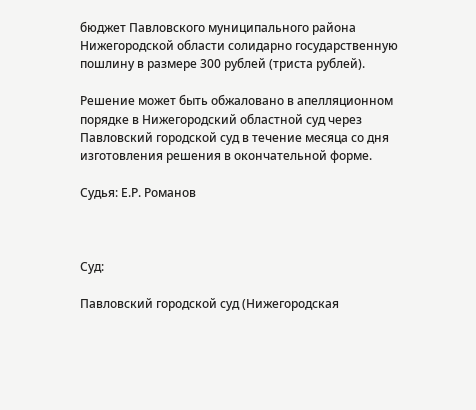бюджет Павловского муниципального района Нижегородской области солидарно государственную пошлину в размере 300 рублей (триста рублей).

Решение может быть обжаловано в апелляционном порядке в Нижегородский областной суд через Павловский городской суд в течение месяца со дня изготовления решения в окончательной форме.

Судья: Е.Р. Романов



Суд:

Павловский городской суд (Нижегородская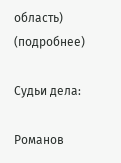область) (подробнее)

Судьи дела:

Романов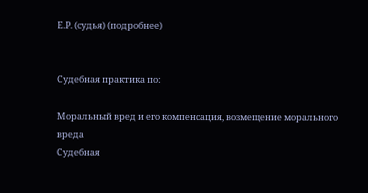Е.Р. (судья) (подробнее)


Судебная практика по:

Моральный вред и его компенсация, возмещение морального вреда
Судебная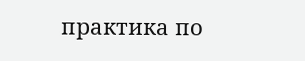практика по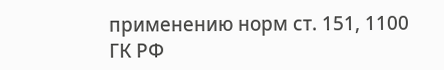применению норм ст. 151, 1100 ГК РФ